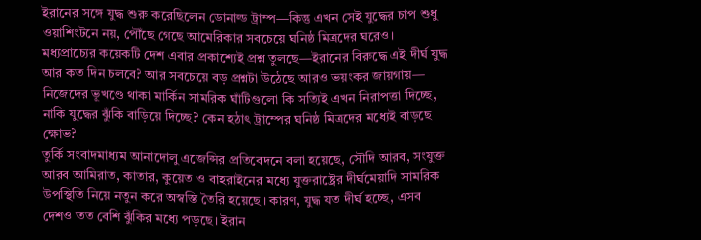ইরানের সঙ্গে যুদ্ধ শুরু করেছিলেন ডোনাল্ড ট্রাম্প—কিন্তু এখন সেই যুদ্ধের চাপ শুধু ওয়াশিংটনে নয়, পৌঁছে গেছে আমেরিকার সবচেয়ে ঘনিষ্ঠ মিত্রদের ঘরেও। মধ্যপ্রাচ্যের কয়েকটি দেশ এবার প্রকাশ্যেই প্রশ্ন তুলছে—ইরানের বিরুদ্ধে এই দীর্ঘ যুদ্ধ আর কত দিন চলবে? আর সবচেয়ে বড় প্রশ্নটা উঠেছে আরও ভয়ংকর জায়গায়— নিজেদের ভূখণ্ডে থাকা মার্কিন সামরিক ঘাঁটিগুলো কি সত্যিই এখন নিরাপত্তা দিচ্ছে, নাকি যুদ্ধের ঝুঁকি বাড়িয়ে দিচ্ছে? কেন হঠাৎ ট্রাম্পের ঘনিষ্ঠ মিত্রদের মধ্যেই বাড়ছে ক্ষোভ?
তুর্কি সংবাদমাধ্যম আনাদোলু এজেন্সির প্রতিবেদনে বলা হয়েছে, সৌদি আরব, সংযুক্ত আরব আমিরাত, কাতার, কুয়েত ও বাহরাইনের মধ্যে যুক্তরাষ্ট্রের দীর্ঘমেয়াদি সামরিক উপস্থিতি নিয়ে নতুন করে অস্বস্তি তৈরি হয়েছে। কারণ, যুদ্ধ যত দীর্ঘ হচ্ছে, এসব দেশও তত বেশি ঝুঁকির মধ্যে পড়ছে। ইরান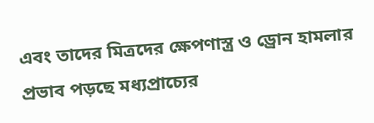এবং তাদের মিত্রদের ক্ষেপণাস্ত্র ও ড্রোন হামলার প্রভাব পড়ছে মধ্যপ্রাচ্যের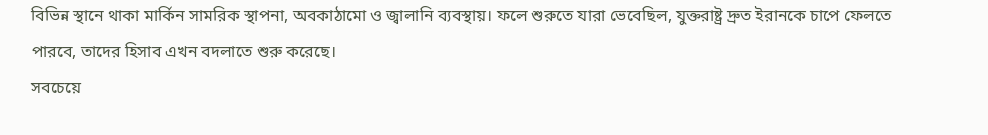বিভিন্ন স্থানে থাকা মার্কিন সামরিক স্থাপনা, অবকাঠামো ও জ্বালানি ব্যবস্থায়। ফলে শুরুতে যারা ভেবেছিল, যুক্তরাষ্ট্র দ্রুত ইরানকে চাপে ফেলতে পারবে, তাদের হিসাব এখন বদলাতে শুরু করেছে।
সবচেয়ে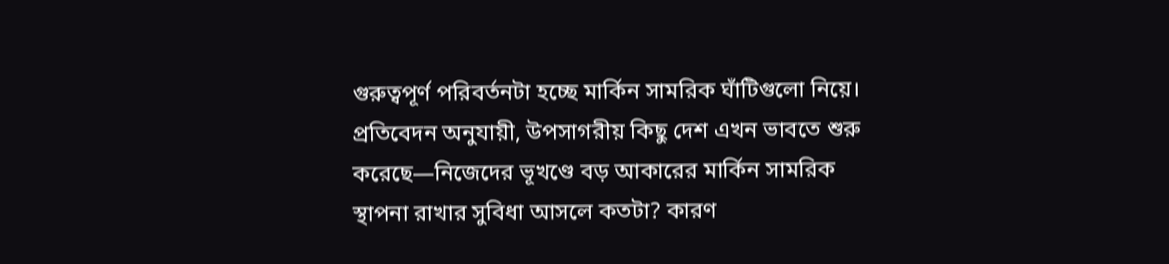গুরুত্বপূর্ণ পরিবর্তনটা হচ্ছে মার্কিন সামরিক ঘাঁটিগুলো নিয়ে। প্রতিবেদন অনুযায়ী, উপসাগরীয় কিছু দেশ এখন ভাবতে শুরু করেছে—নিজেদের ভূখণ্ডে বড় আকারের মার্কিন সামরিক স্থাপনা রাখার সুবিধা আসলে কতটা? কারণ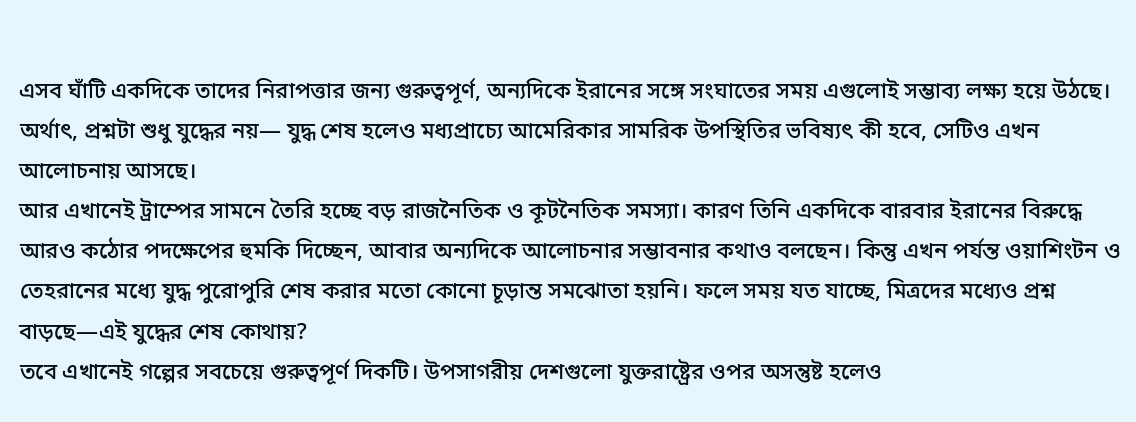এসব ঘাঁটি একদিকে তাদের নিরাপত্তার জন্য গুরুত্বপূর্ণ, অন্যদিকে ইরানের সঙ্গে সংঘাতের সময় এগুলোই সম্ভাব্য লক্ষ্য হয়ে উঠছে। অর্থাৎ, প্রশ্নটা শুধু যুদ্ধের নয়— যুদ্ধ শেষ হলেও মধ্যপ্রাচ্যে আমেরিকার সামরিক উপস্থিতির ভবিষ্যৎ কী হবে, সেটিও এখন আলোচনায় আসছে।
আর এখানেই ট্রাম্পের সামনে তৈরি হচ্ছে বড় রাজনৈতিক ও কূটনৈতিক সমস্যা। কারণ তিনি একদিকে বারবার ইরানের বিরুদ্ধে আরও কঠোর পদক্ষেপের হুমকি দিচ্ছেন, আবার অন্যদিকে আলোচনার সম্ভাবনার কথাও বলছেন। কিন্তু এখন পর্যন্ত ওয়াশিংটন ও তেহরানের মধ্যে যুদ্ধ পুরোপুরি শেষ করার মতো কোনো চূড়ান্ত সমঝোতা হয়নি। ফলে সময় যত যাচ্ছে, মিত্রদের মধ্যেও প্রশ্ন বাড়ছে—এই যুদ্ধের শেষ কোথায়?
তবে এখানেই গল্পের সবচেয়ে গুরুত্বপূর্ণ দিকটি। উপসাগরীয় দেশগুলো যুক্তরাষ্ট্রের ওপর অসন্তুষ্ট হলেও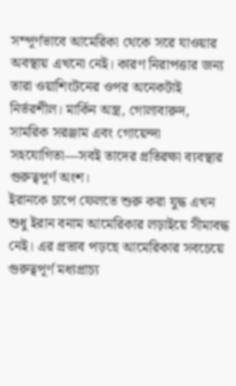সম্পূর্ণভাবে আমেরিকা থেকে সরে যাওয়ার অবস্থায় এখনো নেই। কারণ নিরাপত্তার জন্য তারা ওয়াশিংটনের ওপর অনেকটাই নির্ভরশীল। মার্কিন অস্ত্র, গোলাবারুদ, সামরিক সরঞ্জাম এবং গোয়েন্দা সহযোগিতা—সবই তাদের প্রতিরক্ষা ব্যবস্থার গুরুত্বপূর্ণ অংশ।
ইরানকে চাপে ফেলতে শুরু করা যুদ্ধ এখন শুধু ইরান বনাম আমেরিকার লড়াইয়ে সীমাবদ্ধ নেই। এর প্রভাব পড়ছে আমেরিকার সবচেয়ে গুরুত্বপূর্ণ মধ্যপ্রাচ্য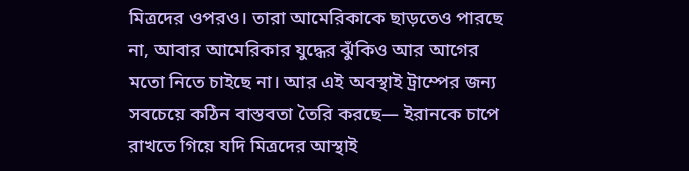মিত্রদের ওপরও। তারা আমেরিকাকে ছাড়তেও পারছে না, আবার আমেরিকার যুদ্ধের ঝুঁকিও আর আগের মতো নিতে চাইছে না। আর এই অবস্থাই ট্রাম্পের জন্য সবচেয়ে কঠিন বাস্তবতা তৈরি করছে— ইরানকে চাপে রাখতে গিয়ে যদি মিত্রদের আস্থাই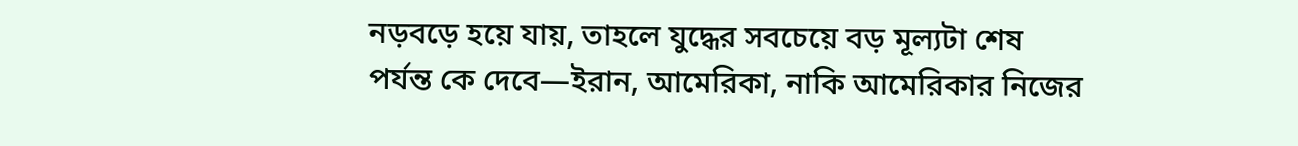নড়বড়ে হয়ে যায়, তাহলে যুদ্ধের সবচেয়ে বড় মূল্যটা শেষ পর্যন্ত কে দেবে—ইরান, আমেরিকা, নাকি আমেরিকার নিজের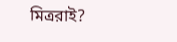মিত্ররাই?